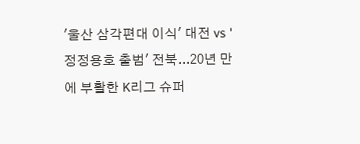'울산 삼각편대 이식' 대전 vs '정정용호 출범' 전북...20년 만에 부활한 K리그 슈퍼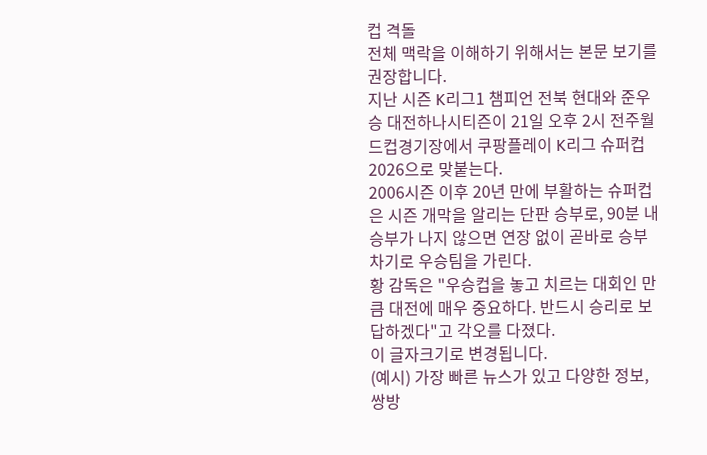컵 격돌
전체 맥락을 이해하기 위해서는 본문 보기를 권장합니다.
지난 시즌 K리그1 챔피언 전북 현대와 준우승 대전하나시티즌이 21일 오후 2시 전주월드컵경기장에서 쿠팡플레이 K리그 슈퍼컵 2026으로 맞붙는다.
2006시즌 이후 20년 만에 부활하는 슈퍼컵은 시즌 개막을 알리는 단판 승부로, 90분 내 승부가 나지 않으면 연장 없이 곧바로 승부차기로 우승팀을 가린다.
황 감독은 "우승컵을 놓고 치르는 대회인 만큼 대전에 매우 중요하다. 반드시 승리로 보답하겠다"고 각오를 다졌다.
이 글자크기로 변경됩니다.
(예시) 가장 빠른 뉴스가 있고 다양한 정보, 쌍방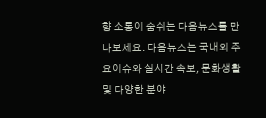향 소통이 숨쉬는 다음뉴스를 만나보세요. 다음뉴스는 국내외 주요이슈와 실시간 속보, 문화생활 및 다양한 분야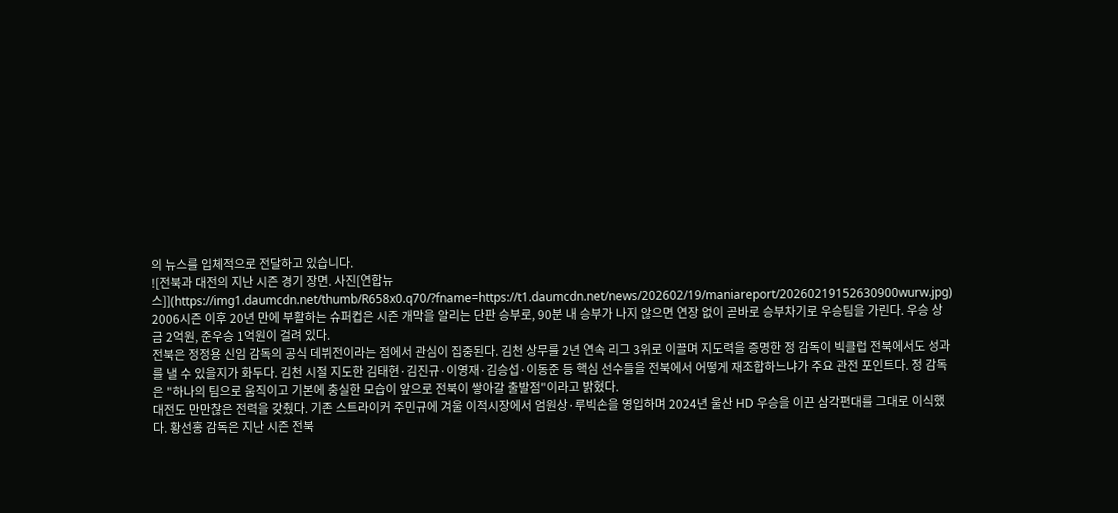의 뉴스를 입체적으로 전달하고 있습니다.
![전북과 대전의 지난 시즌 경기 장면. 사진[연합뉴스]](https://img1.daumcdn.net/thumb/R658x0.q70/?fname=https://t1.daumcdn.net/news/202602/19/maniareport/20260219152630900wurw.jpg)
2006시즌 이후 20년 만에 부활하는 슈퍼컵은 시즌 개막을 알리는 단판 승부로, 90분 내 승부가 나지 않으면 연장 없이 곧바로 승부차기로 우승팀을 가린다. 우승 상금 2억원, 준우승 1억원이 걸려 있다.
전북은 정정용 신임 감독의 공식 데뷔전이라는 점에서 관심이 집중된다. 김천 상무를 2년 연속 리그 3위로 이끌며 지도력을 증명한 정 감독이 빅클럽 전북에서도 성과를 낼 수 있을지가 화두다. 김천 시절 지도한 김태현·김진규·이영재·김승섭·이동준 등 핵심 선수들을 전북에서 어떻게 재조합하느냐가 주요 관전 포인트다. 정 감독은 "하나의 팀으로 움직이고 기본에 충실한 모습이 앞으로 전북이 쌓아갈 출발점"이라고 밝혔다.
대전도 만만찮은 전력을 갖췄다. 기존 스트라이커 주민규에 겨울 이적시장에서 엄원상·루빅손을 영입하며 2024년 울산 HD 우승을 이끈 삼각편대를 그대로 이식했다. 황선홍 감독은 지난 시즌 전북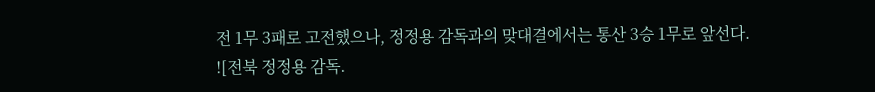전 1무 3패로 고전했으나, 정정용 감독과의 맞대결에서는 통산 3승 1무로 앞선다.
![전북 정정용 감독.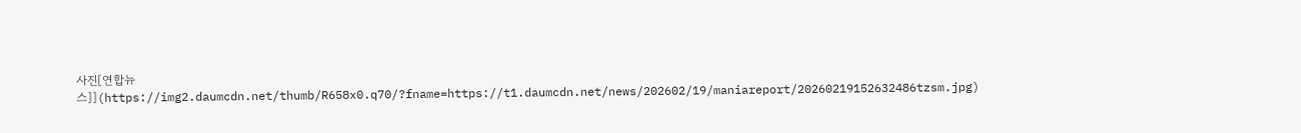사진[연합뉴스]](https://img2.daumcdn.net/thumb/R658x0.q70/?fname=https://t1.daumcdn.net/news/202602/19/maniareport/20260219152632486tzsm.jpg)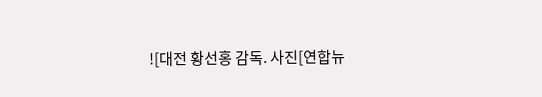![대전 황선홍 감독. 사진[연합뉴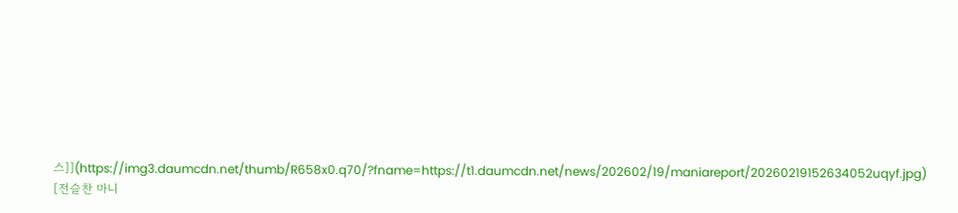스]](https://img3.daumcdn.net/thumb/R658x0.q70/?fname=https://t1.daumcdn.net/news/202602/19/maniareport/20260219152634052uqyf.jpg)
[전슬찬 마니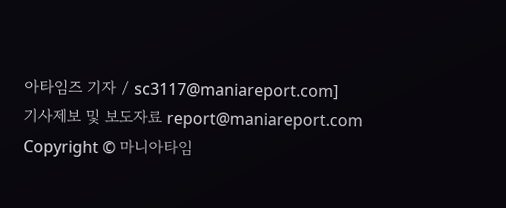아타임즈 기자 / sc3117@maniareport.com]
기사제보 및 보도자료 report@maniareport.com
Copyright © 마니아타임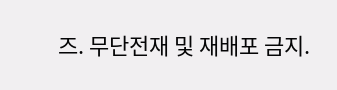즈. 무단전재 및 재배포 금지.